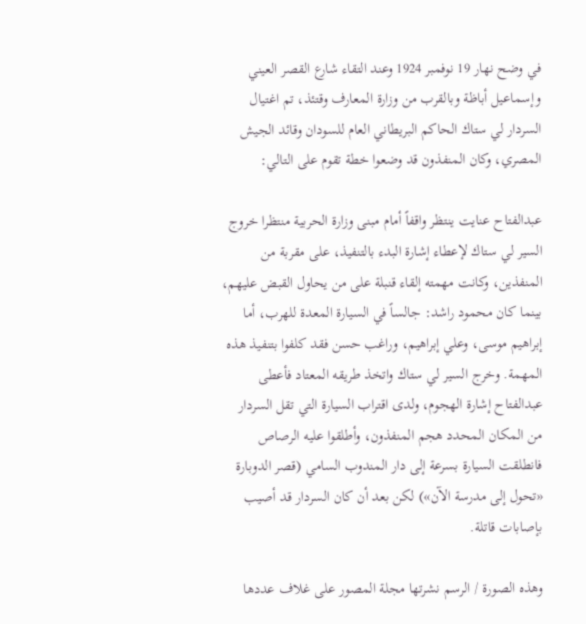في وضح نهار 19 نوفمبر 1924 وعند التقاء شارع القصر العيني وإسماعيل أباظة وبالقرب من وزارة المعارف وقتئذ، تم اغتيال السردار لي ستاك الحاكم البريطاني العام للسودان وقائد الجيش المصري، وكان المنفذون قد وضعوا خطة تقوم على التالي:

عبدالفتاح عنايت ينتظر واقفاً أمام مبنى وزارة الحربية منتظرا خروج السير لي ستاك لإعطاء إشارة البدء بالتنفيذ، على مقربة من المنفذين، وكانت مهمته إلقاء قنبلة على من يحاول القبض عليهم، بينما كان محمود راشد: جالساً في السيارة المعدة للهرب، أما إبراهيم موسى، وعلي إبراهيم، وراغب حسن فقد كلفوا بتنفيذ هذه المهمة. وخرج السير لي ستاك واتخذ طريقه المعتاد فأعطى عبدالفتاح إشارة الهجوم، ولدى اقتراب السيارة التي تقل السردار من المكان المحدد هجم المنفذون، وأطلقوا عليه الرصاص فانطلقت السيارة بسرعة إلى دار المندوب السامي (قصر الدوبارة «تحول إلى مدرسة الآن») لكن بعد أن كان السردار قد أصيب بإصابات قاتلة.

وهذه الصورة / الرسم نشرتها مجلة المصور على غلاف عددها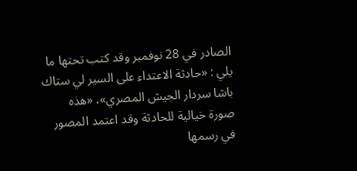الصادر في 28 نوفمبر وقد كتب تحتها ما يلي : «حادثة الاعتداء على السير لي ستاك باشا سردار الجيش المصري»، «هذه صورة خيالية للحادثة وقد اعتمد المصور في رسمها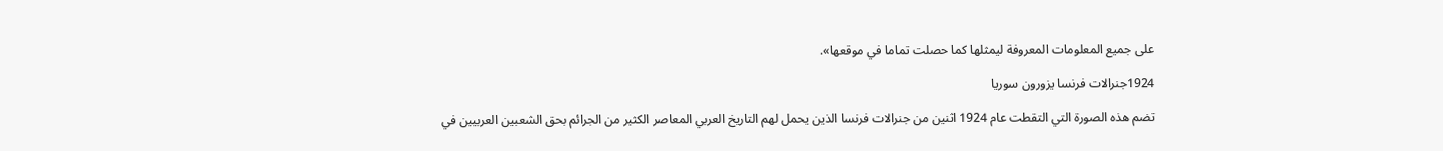على جميع المعلومات المعروفة ليمثلها كما حصلت تماما في موقعها».

1924جنرالات فرنسا يزورون سوريا

تضم هذه الصورة التي التقطت عام 1924 اثنين من جنرالات فرنسا الذين يحمل لهم التاريخ العربي المعاصر الكثير من الجرائم بحق الشعبين العربيين في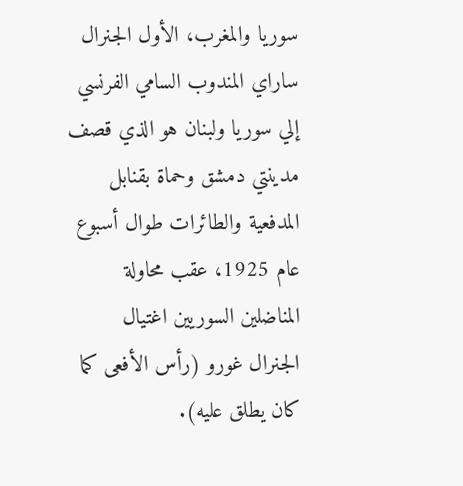سوريا والمغرب، الأول الجنرال ساراي المندوب السامي الفرنسي إلي سوريا ولبنان هو الذي قصف مدينتي دمشق وحماة بقنابل المدفعية والطائرات طوال أسبوع عام 1925، عقب محاولة المناضلين السوريين اغتيال الجنرال غورو (رأس الأفعى كما كان يطلق عليه).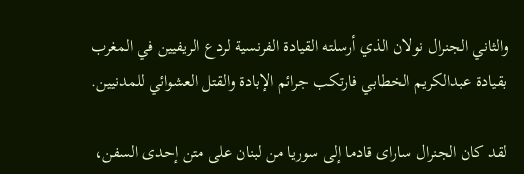والثاني الجنرال نولان الذي أرسلته القيادة الفرنسية لردع الريفيين في المغرب بقيادة عبدالكريم الخطابي فارتكب جرائم الإبادة والقتل العشوائي للمدنيين.

لقد كان الجنرال ساراى قادما إلى سوريا من لبنان على متن إحدى السفن،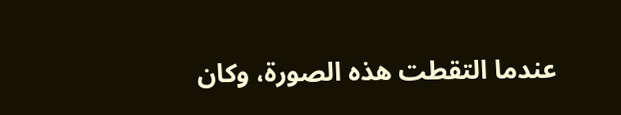عندما التقطت هذه الصورة، وكان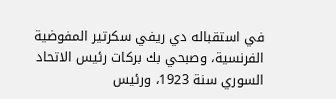في استقباله دي ريفي سكرتير المفوضية الفرنسية، وصبحي بك بركات رئيس الاتحاد السوري سنة 1923، ورئيس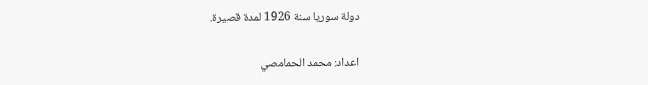دولة سوريا سنة 1926 لمدة قصيرة.

اعداد: محمد الحمامصي